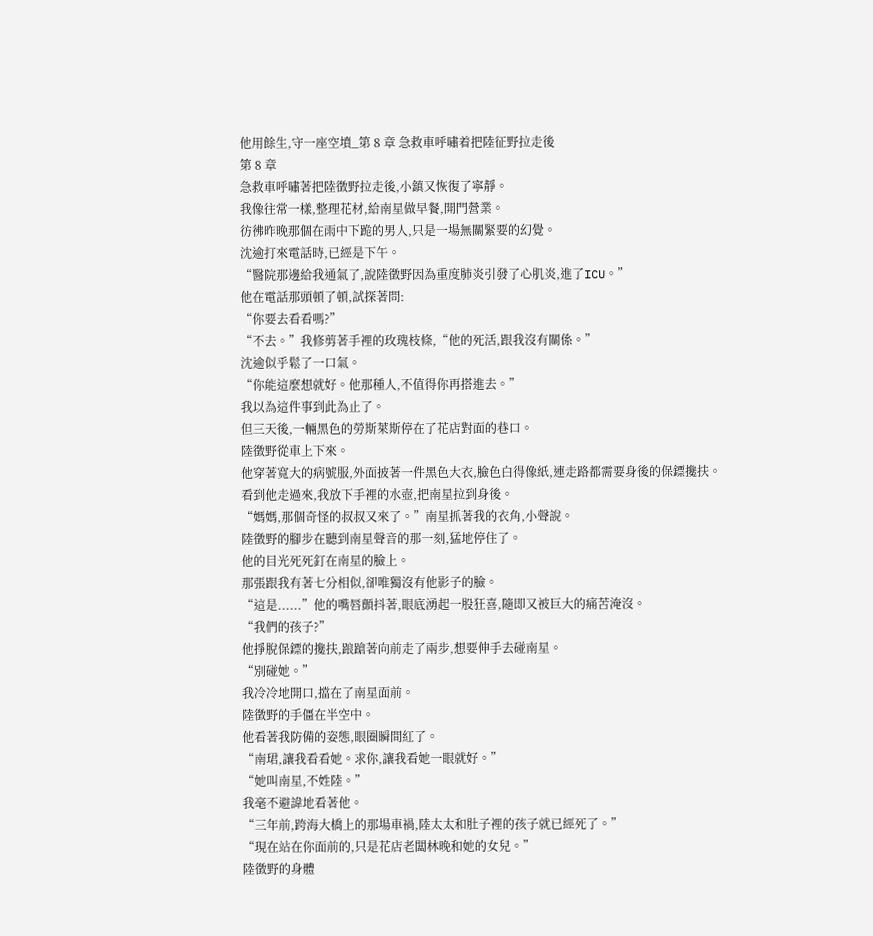他用餘生,守一座空墳_第 8 章 急救車呼嘯着把陸征野拉走後
第 8 章
急救車呼嘯著把陸徵野拉走後,小鎮又恢復了寧靜。
我像往常一樣,整理花材,給南星做早餐,開門營業。
彷彿昨晚那個在雨中下跪的男人,只是一場無關緊要的幻覺。
沈逾打來電話時,已經是下午。
“醫院那邊給我通氣了,說陸徵野因為重度肺炎引發了心肌炎,進了ICU。”
他在電話那頭頓了頓,試探著問:
“你要去看看嗎?”
“不去。”我修剪著手裡的玫瑰枝條,“他的死活,跟我沒有關係。”
沈逾似乎鬆了一口氣。
“你能這麼想就好。他那種人,不值得你再搭進去。”
我以為這件事到此為止了。
但三天後,一輛黑色的勞斯萊斯停在了花店對面的巷口。
陸徵野從車上下來。
他穿著寬大的病號服,外面披著一件黑色大衣,臉色白得像紙,連走路都需要身後的保鏢攙扶。
看到他走過來,我放下手裡的水壺,把南星拉到身後。
“媽媽,那個奇怪的叔叔又來了。”南星抓著我的衣角,小聲說。
陸徵野的腳步在聽到南星聲音的那一刻,猛地停住了。
他的目光死死釘在南星的臉上。
那張跟我有著七分相似,卻唯獨沒有他影子的臉。
“這是......”他的嘴唇顫抖著,眼底湧起一股狂喜,隨即又被巨大的痛苦淹沒。
“我們的孩子?”
他掙脫保鏢的攙扶,踉蹌著向前走了兩步,想要伸手去碰南星。
“別碰她。”
我冷冷地開口,擋在了南星面前。
陸徵野的手僵在半空中。
他看著我防備的姿態,眼圈瞬間紅了。
“南珺,讓我看看她。求你,讓我看她一眼就好。”
“她叫南星,不姓陸。”
我毫不避諱地看著他。
“三年前,跨海大橋上的那場車禍,陸太太和肚子裡的孩子就已經死了。”
“現在站在你面前的,只是花店老闆林晚和她的女兒。”
陸徵野的身體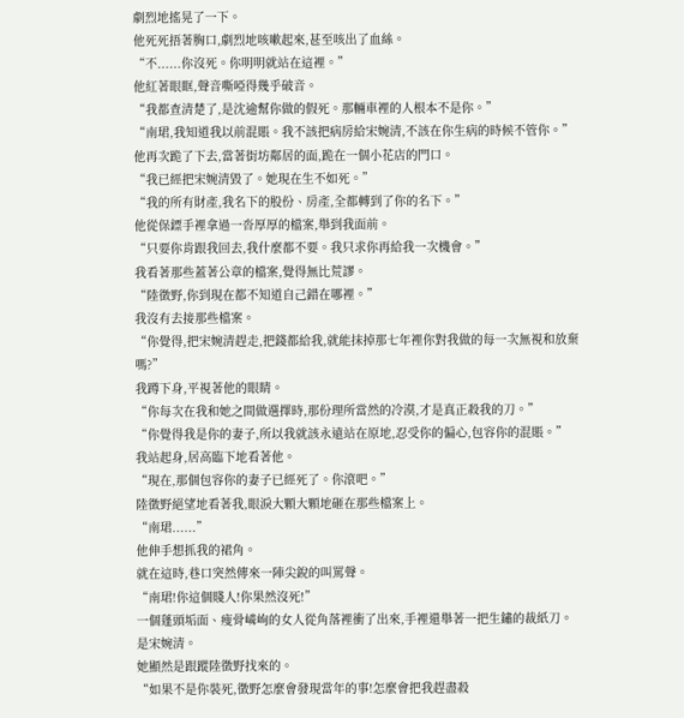劇烈地搖晃了一下。
他死死捂著胸口,劇烈地咳嗽起來,甚至咳出了血絲。
“不......你沒死。你明明就站在這裡。”
他紅著眼眶,聲音嘶啞得幾乎破音。
“我都查清楚了,是沈逾幫你做的假死。那輛車裡的人根本不是你。”
“南珺,我知道我以前混賬。我不該把病房給宋婉清,不該在你生病的時候不管你。”
他再次跪了下去,當著街坊鄰居的面,跪在一個小花店的門口。
“我已經把宋婉清毀了。她現在生不如死。”
“我的所有財產,我名下的股份、房產,全都轉到了你的名下。”
他從保鏢手裡拿過一沓厚厚的檔案,舉到我面前。
“只要你肯跟我回去,我什麼都不要。我只求你再給我一次機會。”
我看著那些蓋著公章的檔案,覺得無比荒謬。
“陸徵野,你到現在都不知道自己錯在哪裡。”
我沒有去接那些檔案。
“你覺得,把宋婉清趕走,把錢都給我,就能抹掉那七年裡你對我做的每一次無視和放棄嗎?”
我蹲下身,平視著他的眼睛。
“你每次在我和她之間做選擇時,那份理所當然的冷漠,才是真正殺我的刀。”
“你覺得我是你的妻子,所以我就該永遠站在原地,忍受你的偏心,包容你的混賬。”
我站起身,居高臨下地看著他。
“現在,那個包容你的妻子已經死了。你滾吧。”
陸徵野絕望地看著我,眼淚大顆大顆地砸在那些檔案上。
“南珺......”
他伸手想抓我的裙角。
就在這時,巷口突然傳來一陣尖銳的叫罵聲。
“南珺!你這個賤人!你果然沒死!”
一個蓬頭垢面、瘦骨嶙峋的女人從角落裡衝了出來,手裡還舉著一把生鏽的裁紙刀。
是宋婉清。
她顯然是跟蹤陸徵野找來的。
“如果不是你裝死,徵野怎麼會發現當年的事!怎麼會把我趕盡殺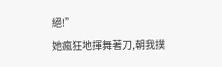絕!”
她瘋狂地揮舞著刀,朝我撲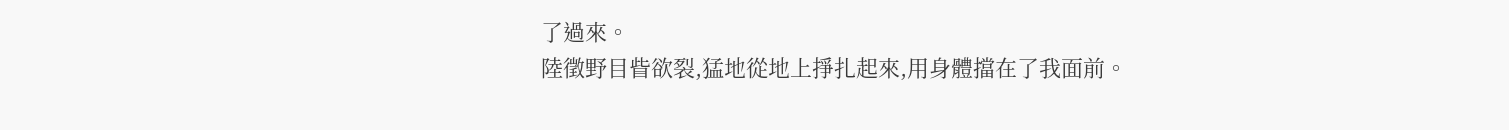了過來。
陸徵野目眥欲裂,猛地從地上掙扎起來,用身體擋在了我面前。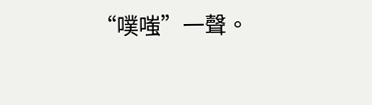“噗嗤”一聲。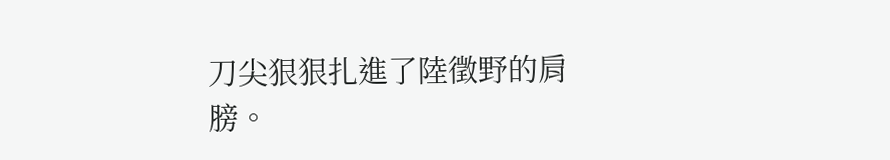刀尖狠狠扎進了陸徵野的肩膀。